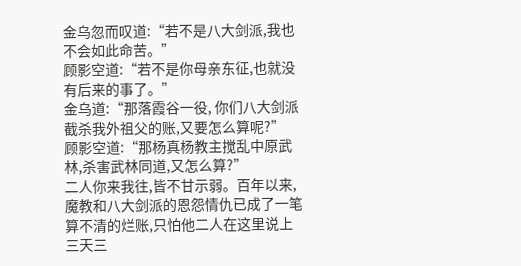金乌忽而叹道:“若不是八大剑派,我也不会如此命苦。”
顾影空道:“若不是你母亲东征,也就没有后来的事了。”
金乌道:“那落霞谷一役, 你们八大剑派截杀我外祖父的账,又要怎么算呢?”
顾影空道:“那杨真杨教主搅乱中原武林,杀害武林同道,又怎么算?”
二人你来我往,皆不甘示弱。百年以来,魔教和八大剑派的恩怨情仇已成了一笔算不清的烂账,只怕他二人在这里说上三天三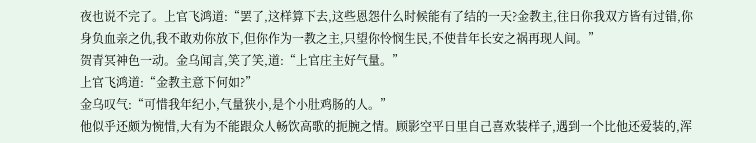夜也说不完了。上官飞鸿道:“罢了,这样算下去,这些恩怨什么时候能有了结的一天?金教主,往日你我双方皆有过错,你身负血亲之仇,我不敢劝你放下,但你作为一教之主,只望你怜悯生民,不使昔年长安之祸再现人间。”
贺青冥神色一动。金乌闻言,笑了笑,道:“上官庄主好气量。”
上官飞鸿道:“金教主意下何如?”
金乌叹气:“可惜我年纪小,气量狭小,是个小肚鸡肠的人。”
他似乎还颇为惋惜,大有为不能跟众人畅饮高歌的扼腕之情。顾影空平日里自己喜欢装样子,遇到一个比他还爱装的,浑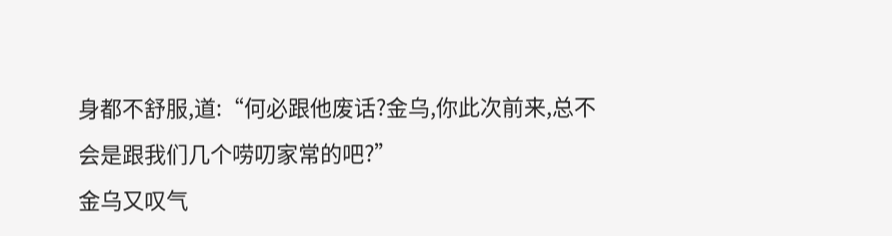身都不舒服,道:“何必跟他废话?金乌,你此次前来,总不会是跟我们几个唠叨家常的吧?”
金乌又叹气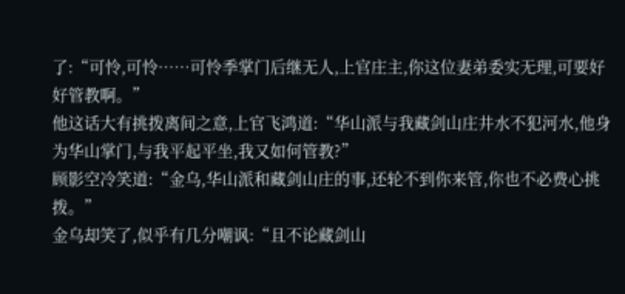了:“可怜,可怜……可怜季掌门后继无人,上官庄主,你这位妻弟委实无理,可要好好管教啊。”
他这话大有挑拨离间之意,上官飞鸿道:“华山派与我藏剑山庄井水不犯河水,他身为华山掌门,与我平起平坐,我又如何管教?”
顾影空冷笑道:“金乌,华山派和藏剑山庄的事,还轮不到你来管,你也不必费心挑拨。”
金乌却笑了,似乎有几分嘲讽:“且不论藏剑山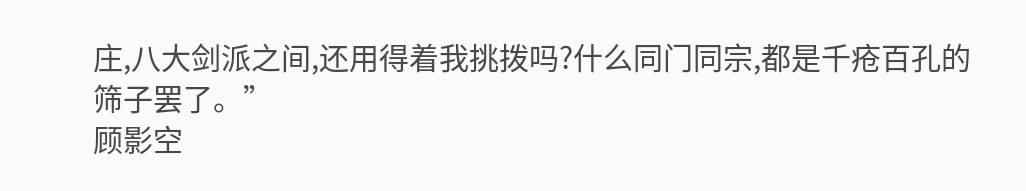庄,八大剑派之间,还用得着我挑拨吗?什么同门同宗,都是千疮百孔的筛子罢了。”
顾影空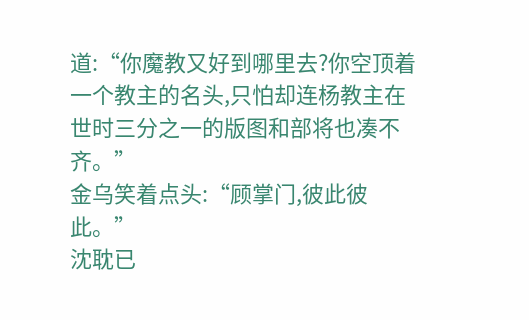道:“你魔教又好到哪里去?你空顶着一个教主的名头,只怕却连杨教主在世时三分之一的版图和部将也凑不齐。”
金乌笑着点头:“顾掌门,彼此彼此。”
沈耽已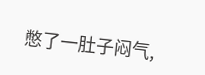憋了一肚子闷气,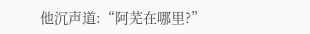他沉声道:“阿芜在哪里?”